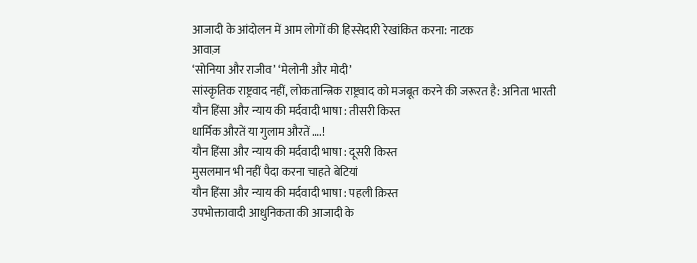आजादी के आंदोलन में आम लोगों की हिस्सेदारी रेखांकित करना: नाटक
आवाज़
‘सोनिया और राजीव’ ‘मेलोनी और मोदी’
सांस्कृतिक राष्ट्रवाद नहीं, लोकतान्त्रिक राष्ट्रवाद को मजबूत करने की जरूरत है: अनिता भारती
यौन हिंसा और न्याय की मर्दवादी भाषा : तीसरी किस्त
धार्मिक औरतें या गुलाम औरतें ….!
यौन हिंसा और न्याय की मर्दवादी भाषा : दूसरी किस्त
मुसलमान भी नहीं पैदा करना चाहते बेटियां
यौन हिंसा और न्याय की मर्दवादी भाषा : पहली क़िस्त
उपभोक्तावादी आधुनिकता की आजादी के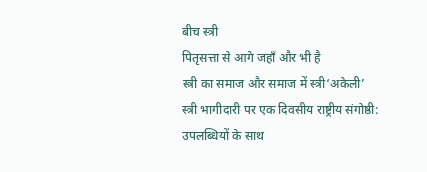बीच स्त्री
पितृसत्ता से आगे जहाँ और भी है
स्त्री का समाज और समाज में स्त्री‘अकेली’
स्त्री भागीदारी पर एक दिवसीय राष्ट्रीय संगोष्ठी: उपलब्धियों के साथ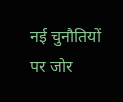नई चुनौतियों पर जोर